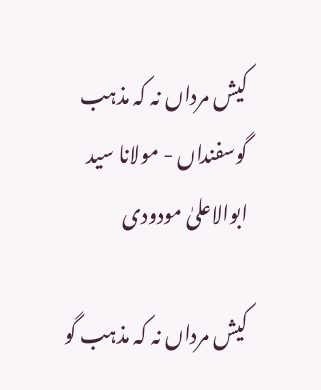کیش مرداں نہ کہ مذہب گوسفنداں - مولانا سید ابوالاعلیٰ مودودی

کیش مرداں نہ کہ مذہب گو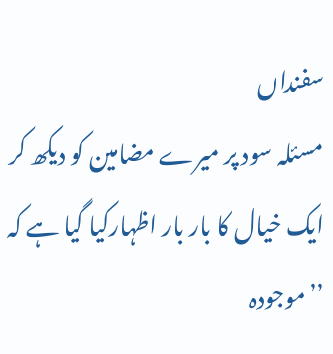سفنداں
مسئلہ سود پر میرے مضامین کو دیکھ کر ایک خیال کا بار بار اظہارکیا گیا ہے کہ ’’موجودہ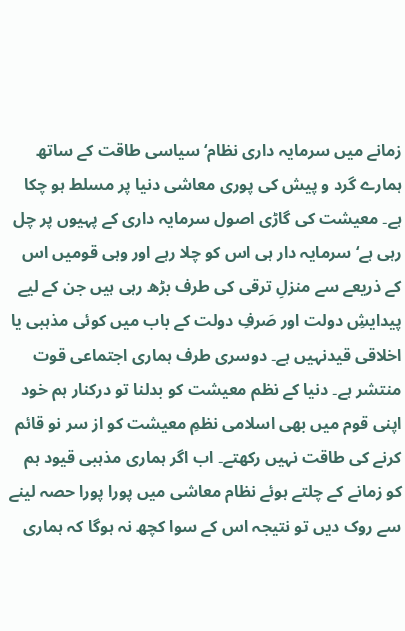زمانے میں سرمایہ داری نظام‘ سیاسی طاقت کے ساتھ ہمارے گرد و پیش کی پوری معاشی دنیا پر مسلط ہو چکا ہے۔ معیشت کی گاڑی اصول سرمایہ داری کے پہیوں پر چل رہی ہے‘ سرمایہ دار ہی اس کو چلا رہے اور وہی قومیں اس کے ذریعے سے منزلِ ترقی کی طرف بڑھ رہی ہیں جن کے لیے پیدایشِ دولت اور صَرفِ دولت کے باب میں کوئی مذہبی یا اخلاقی قیدنہیں ہے۔ دوسری طرف ہماری اجتماعی قوت منتشر ہے۔ دنیا کے نظم معیشت کو بدلنا تو درکنار ہم خود اپنی قوم میں بھی اسلامی نظمِ معیشت کو از سر نو قائم کرنے کی طاقت نہیں رکھتے۔ اب اگر ہماری مذہبی قیود ہم کو زمانے کے چلتے ہوئے نظام معاشی میں پورا پورا حصہ لینے سے روک دیں تو نتیجہ اس کے سوا کچھ نہ ہوگا کہ ہماری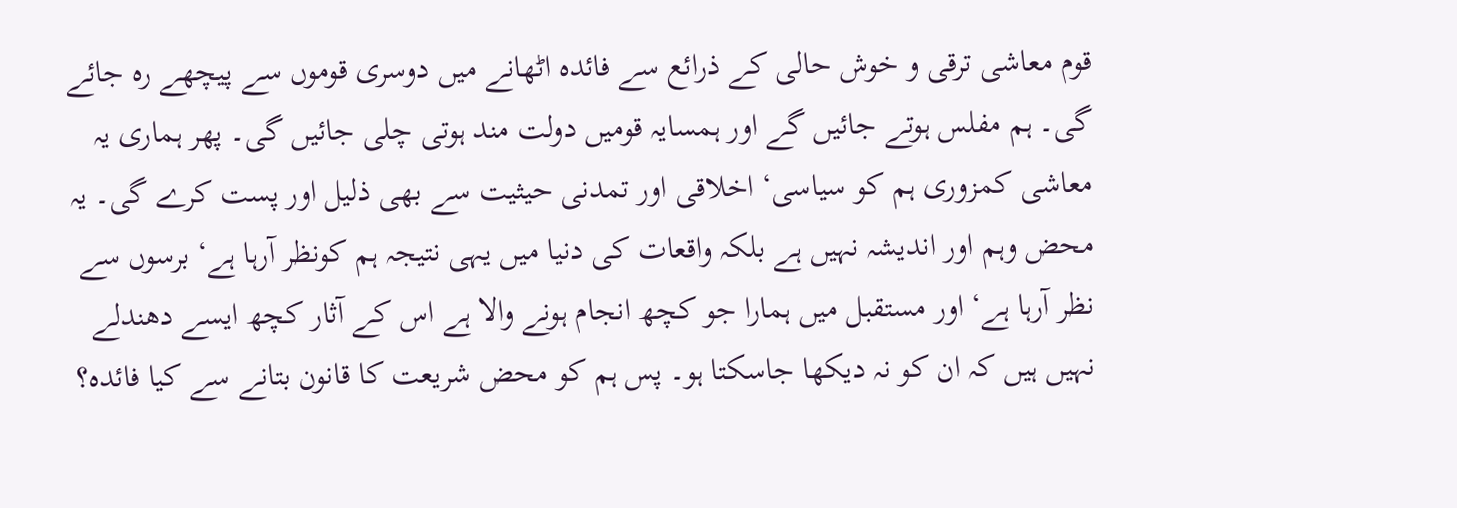قوم معاشی ترقی و خوش حالی کے ذرائع سے فائدہ اٹھانے میں دوسری قوموں سے پیچھے رہ جائے گی۔ ہم مفلس ہوتے جائیں گے اور ہمسایہ قومیں دولت مند ہوتی چلی جائیں گی۔ پھر ہماری یہ معاشی کمزوری ہم کو سیاسی‘ اخلاقی اور تمدنی حیثیت سے بھی ذلیل اور پست کرے گی۔ یہ محض وہم اور اندیشہ نہیں ہے بلکہ واقعات کی دنیا میں یہی نتیجہ ہم کونظر آرہا ہے‘ برسوں سے نظر آرہا ہے‘ اور مستقبل میں ہمارا جو کچھ انجام ہونے والا ہے اس کے آثار کچھ ایسے دھندلے نہیں ہیں کہ ان کو نہ دیکھا جاسکتا ہو۔ پس ہم کو محض شریعت کا قانون بتانے سے کیا فائدہ؟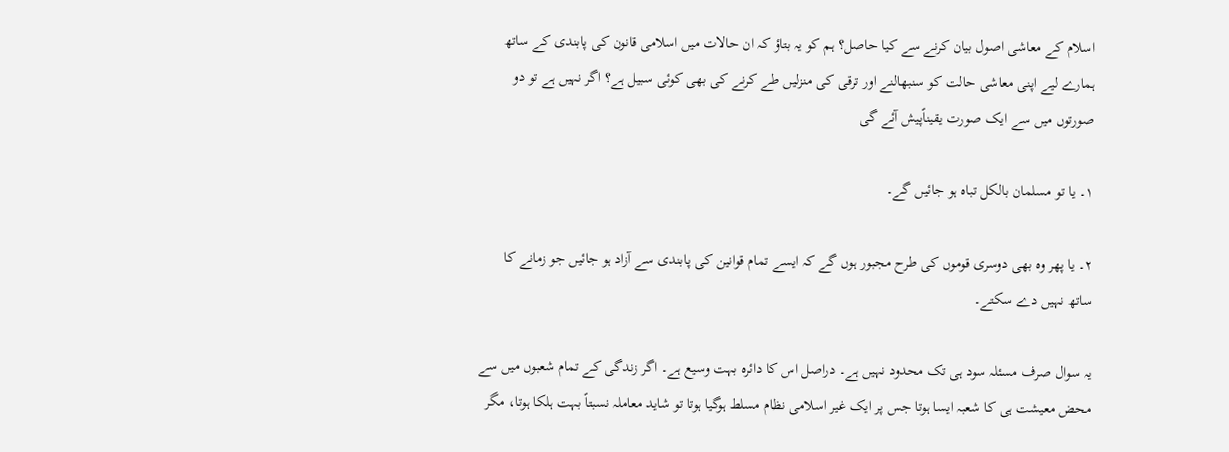اسلام کے معاشی اصول بیان کرنے سے کیا حاصل؟ ہم کو یہ بتاؤ کہ ان حالات میں اسلامی قانون کی پابندی کے ساتھ ہمارے لیے اپنی معاشی حالت کو سنبھالنے اور ترقی کی منزلیں طے کرنے کی بھی کوئی سبیل ہے؟ اگر نہیں ہے تو دو صورتوں میں سے ایک صورت یقیناًپیش آئے گی

۱۔ یا تو مسلمان بالکل تباہ ہو جائیں گے۔

۲۔ یا پھر وہ بھی دوسری قوموں کی طرح مجبور ہوں گے کہ ایسے تمام قوانین کی پابندی سے آزاد ہو جائیں جو زمانے کا ساتھ نہیں دے سکتے۔

یہ سوال صرف مسئلہ سود ہی تک محدود نہیں ہے۔ دراصل اس کا دائرہ بہت وسیع ہے۔ اگر زندگی کے تمام شعبوں میں سے محض معیشت ہی کا شعبہ ایسا ہوتا جس پر ایک غیر اسلامی نظام مسلط ہوگیا ہوتا تو شاید معاملہ نسبتاً بہت ہلکا ہوتا، مگر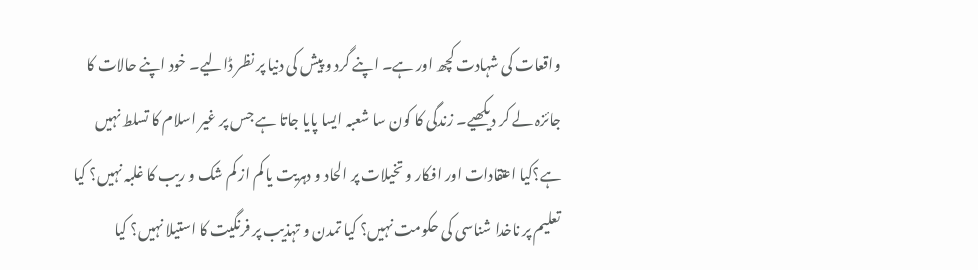واقعات کی شہادت کچھ اور ہے۔ اپنے گرد و پیش کی دنیا پر نظر ڈالیے۔ خود اپنے حالات کا جائزہ لے کر دیکھیے۔ زندگی کا کون سا شعبہ ایسا پایا جاتا ہے جس پر غیر اسلام کا تسلط نہیں ہے؟کیا اعتقادات اور افکار و تخیلات پر الحاد و دہریت یا کم از کم شک و ریب کا غلبہ نہیں؟ کیا تعلیم پر ناخدا شناسی کی حکومت نہیں؟ کیا تمدن و تہذیب پر فرنگیت کا استیلا نہیں؟ کیا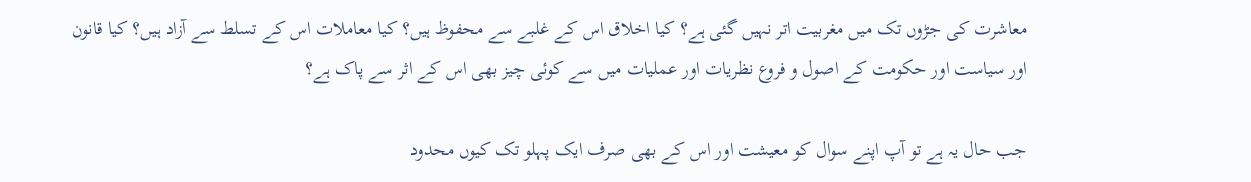معاشرت کی جڑوں تک میں مغربیت اتر نہیں گئی ہے؟ کیا اخلاق اس کے غلبے سے محفوظ ہیں؟ کیا معاملات اس کے تسلط سے آزاد ہیں؟ کیا قانون اور سیاست اور حکومت کے اصول و فروع نظریات اور عملیات میں سے کوئی چیز بھی اس کے اثر سے پاک ہے؟

جب حال یہ ہے تو آپ اپنے سوال کو معیشت اور اس کے بھی صرف ایک پہلو تک کیوں محدود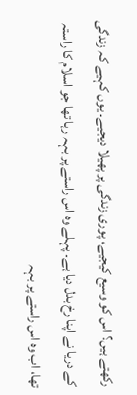رکھتے ہیں؟ اس کو وسیع کیجیے، پوری زندگی پر پھیلا دیجیے۔ یوں کہیے کہ زندگی کے دریا نے اپنا رخ بدل دیا ہے۔ پہلے وہ اس راستے پر بہہ رہا تھا جو اسلام کا راستہ تھا، اب وہ اس راستے پر بہہ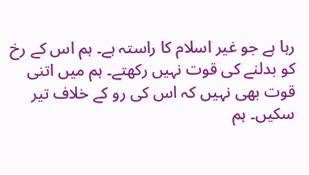رہا ہے جو غیر اسلام کا راستہ ہے۔ ہم اس کے رخ کو بدلنے کی قوت نہیں رکھتے۔ ہم میں اتنی قوت بھی نہیں کہ اس کی رو کے خلاف تیر سکیں۔ ہم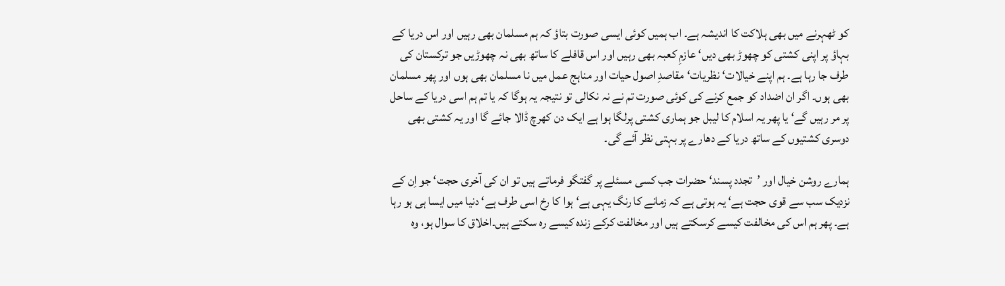کو ٹھہرنے میں بھی ہلاکت کا اندیشہ ہے۔ اب ہمیں کوئی ایسی صورت بتاؤ کہ ہم مسلمان بھی رہیں اور اس دریا کے بہاؤ پر اپنی کشتی کو چھوڑ بھی دیں‘ عازمِ کعبہ بھی رہیں اور اس قافلے کا ساتھ بھی نہ چھوڑیں جو ترکستان کی طرف جا رہا ہے۔ ہم اپنے خیالات‘ نظریات‘ مقاصدِ اصول حیات اور مناہج عمل میں نا مسلمان بھی ہوں اور پھر مسلمان بھی ہوں۔ اگر ان اضداد کو جمع کرنے کی کوئی صورت تم نے نہ نکالی تو نتیجہ یہ ہوگا کہ یا تم ہم اسی دریا کے ساحل پر مر رہیں گے‘ یا پھر یہ اسلام کا لیبل جو ہماری کشتی پرلگا ہوا ہے ایک دن کھرچ ڈالا جائے گا اور یہ کشتی بھی دوسری کشتیوں کے ساتھ دریا کے دھارے پر بہتی نظر آئے گی۔

ہمارے روشن خیال اور ’تجدد پسند‘ حضرات جب کسی مسئلے پر گفتگو فرماتے ہیں تو ان کی آخری حجت‘ جو اِن کے نزدیک سب سے قوی حجت ہے‘ یہ ہوتی ہے کہ زمانے کا رنگ یہی ہے‘ ہوا کا رخ اسی طرف ہے‘ دنیا میں ایسا ہی ہو رہا ہے۔ پھر ہم اس کی مخالفت کیسے کرسکتے ہیں اور مخالفت کرکے زندہ کیسے رہ سکتے ہیں۔اخلاق کا سوال ہو، وہ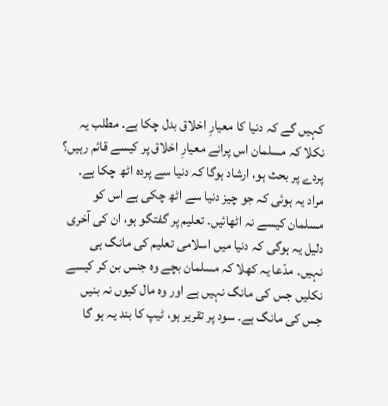کہیں گے کہ دنیا کا معیارِ اخلاق بدل چکا ہے۔ مطلب یہ نکلا کہ مسلمان اس پرانے معیارِ اخلاق پر کیسے قائم رہیں؟ پردے پر بحث ہو، ارشاد ہوگا کہ دنیا سے پردہ اٹھ چکا ہے۔ مراد یہ ہوئی کہ جو چیز دنیا سے اٹھ چکی ہے اس کو مسلمان کیسے نہ اٹھائیں۔ تعلیم پر گفتگو ہو، ان کی آخری دلیل یہ ہوگی کہ دنیا میں اسلامی تعلیم کی مانگ ہی نہیں۔ مدّعا یہ کھلا کہ مسلمان بچے وہ جنس بن کر کیسے نکلیں جس کی مانگ نہیں ہے اور وہ مال کیوں نہ بنیں جس کی مانگ ہے۔ سود پر تقریر ہو، ٹیپ کا بند یہ ہو گا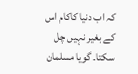کہ اب دنیا کاکام اس کے بغیر نہیں چل سکتا۔ گویا مسلمان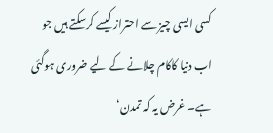کسی ایسی چیز سے احتراز کیسے کرسکتے ہیں جو اب دنیا کاکام چلانے کے لیے ضروری ہوگئی ہے۔ غرض یہ کہ تمدن‘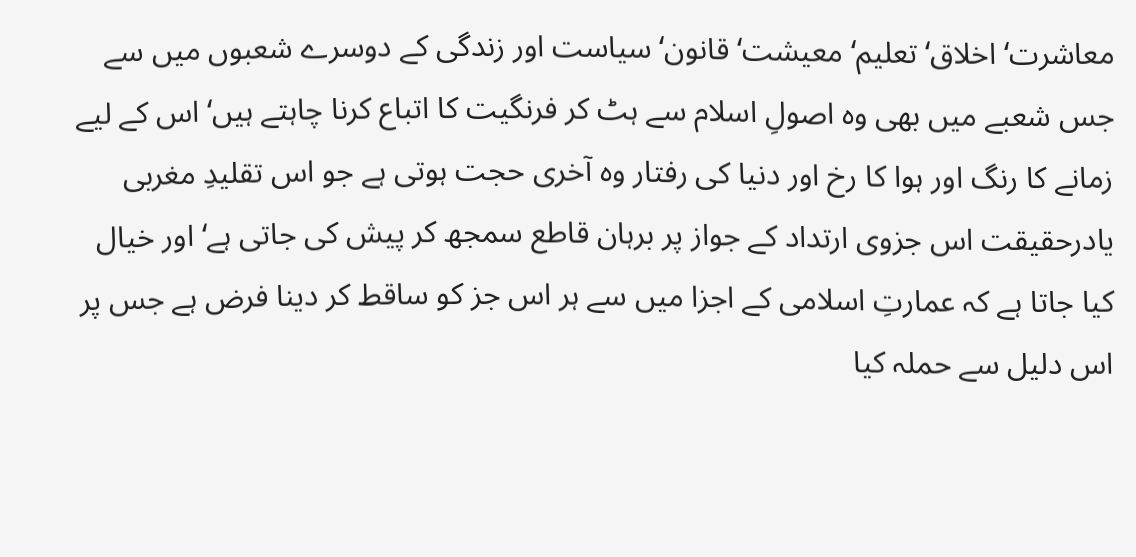معاشرت‘ اخلاق‘ تعلیم‘ معیشت‘ قانون‘ سیاست اور زندگی کے دوسرے شعبوں میں سے جس شعبے میں بھی وہ اصولِ اسلام سے ہٹ کر فرنگیت کا اتباع کرنا چاہتے ہیں‘ اس کے لیے زمانے کا رنگ اور ہوا کا رخ اور دنیا کی رفتار وہ آخری حجت ہوتی ہے جو اس تقلیدِ مغربی یادرحقیقت اس جزوی ارتداد کے جواز پر برہان قاطع سمجھ کر پیش کی جاتی ہے‘ اور خیال کیا جاتا ہے کہ عمارتِ اسلامی کے اجزا میں سے ہر اس جز کو ساقط کر دینا فرض ہے جس پر اس دلیل سے حملہ کیا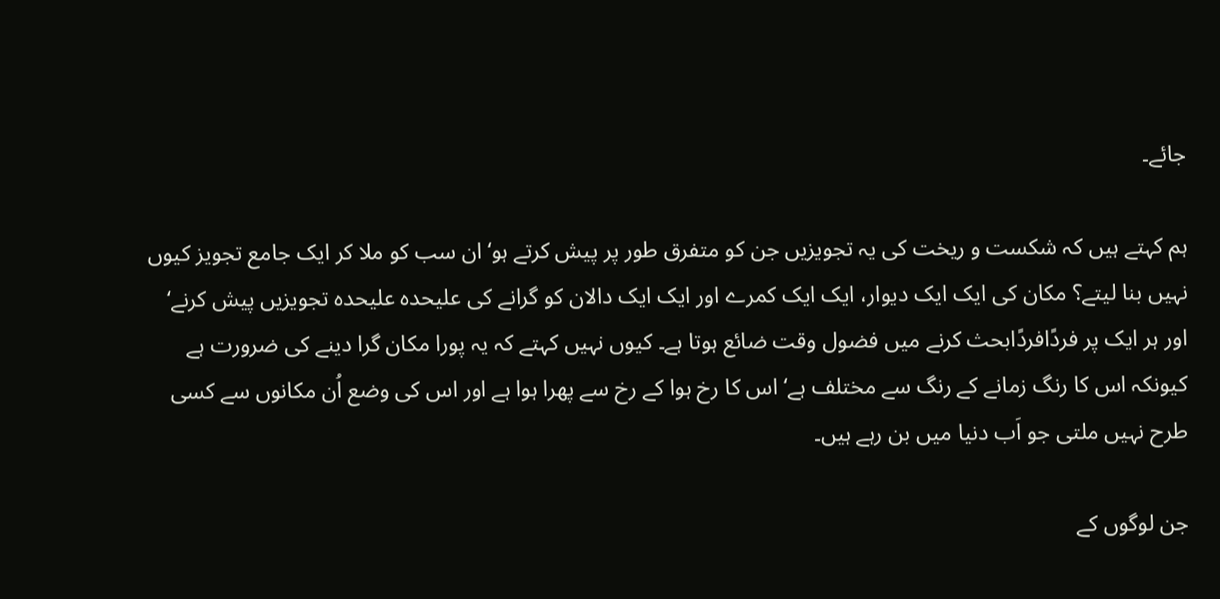جائے۔

ہم کہتے ہیں کہ شکست و ریخت کی یہ تجویزیں جن کو متفرق طور پر پیش کرتے ہو‘ ان سب کو ملا کر ایک جامع تجویز کیوں نہیں بنا لیتے؟ مکان کی ایک ایک دیوار، ایک ایک کمرے اور ایک ایک دالان کو گرانے کی علیحدہ علیحدہ تجویزیں پیش کرنے‘ اور ہر ایک پر فردًافردًابحث کرنے میں فضول وقت ضائع ہوتا ہے۔ کیوں نہیں کہتے کہ یہ پورا مکان گرا دینے کی ضرورت ہے کیونکہ اس کا رنگ زمانے کے رنگ سے مختلف ہے‘ اس کا رخ ہوا کے رخ سے پھرا ہوا ہے اور اس کی وضع اُن مکانوں سے کسی طرح نہیں ملتی جو اَب دنیا میں بن رہے ہیں۔

جن لوگوں کے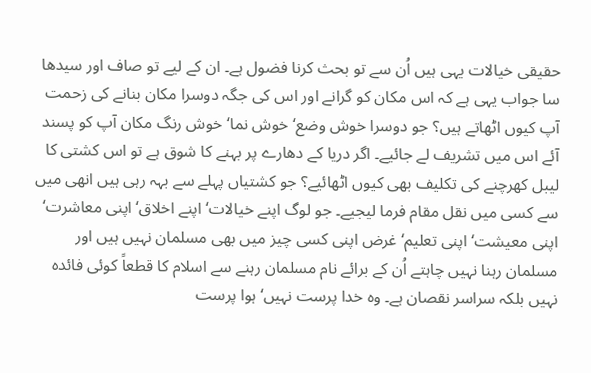حقیقی خیالات یہی ہیں اُن سے تو بحث کرنا فضول ہے۔ ان کے لیے تو صاف اور سیدھا سا جواب یہی ہے کہ اس مکان کو گرانے اور اس کی جگہ دوسرا مکان بنانے کی زحمت آپ کیوں اٹھاتے ہیں؟ جو دوسرا خوش وضع‘ خوش نما‘ خوش رنگ مکان آپ کو پسند آئے اس میں تشریف لے جائیے۔ اگر دریا کے دھارے پر بہنے کا شوق ہے تو اس کشتی کا لیبل کھرچنے کی تکلیف بھی کیوں اٹھائیے؟ جو کشتیاں پہلے سے بہہ رہی ہیں انھی میں سے کسی میں نقل مقام فرما لیجیے۔ جو لوگ اپنے خیالات‘ اپنے اخلاق‘ اپنی معاشرت‘ اپنی معیشت‘ اپنی تعلیم‘ غرض اپنی کسی چیز میں بھی مسلمان نہیں ہیں اور مسلمان رہنا نہیں چاہتے اُن کے برائے نام مسلمان رہنے سے اسلام کا قطعاً کوئی فائدہ نہیں بلکہ سراسر نقصان ہے۔ وہ خدا پرست نہیں‘ ہوا پرست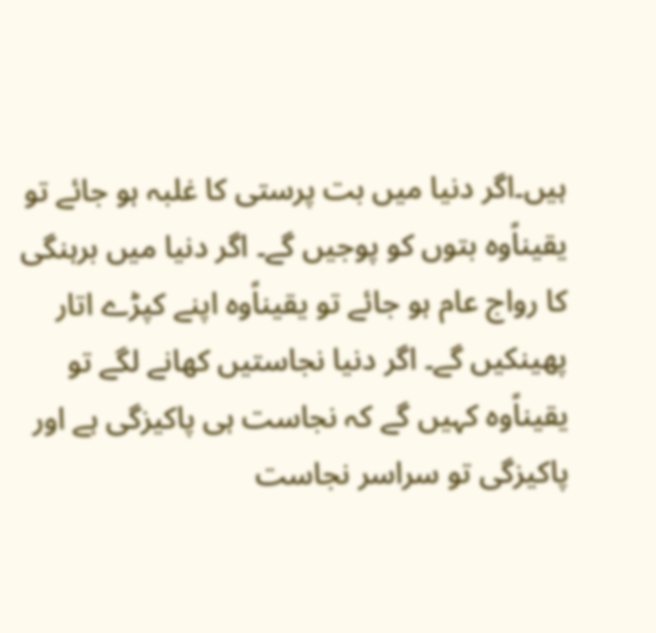ہیں۔اگر دنیا میں بت پرستی کا غلبہ ہو جائے تو یقیناًوہ بتوں کو پوجیں گے۔ اگر دنیا میں برہنگی کا رواج عام ہو جائے تو یقیناًوہ اپنے کپڑے اتار پھینکیں گے۔ اگر دنیا نجاستیں کھانے لگے تو یقیناًوہ کہیں گے کہ نجاست ہی پاکیزگی ہے اور پاکیزگی تو سراسر نجاست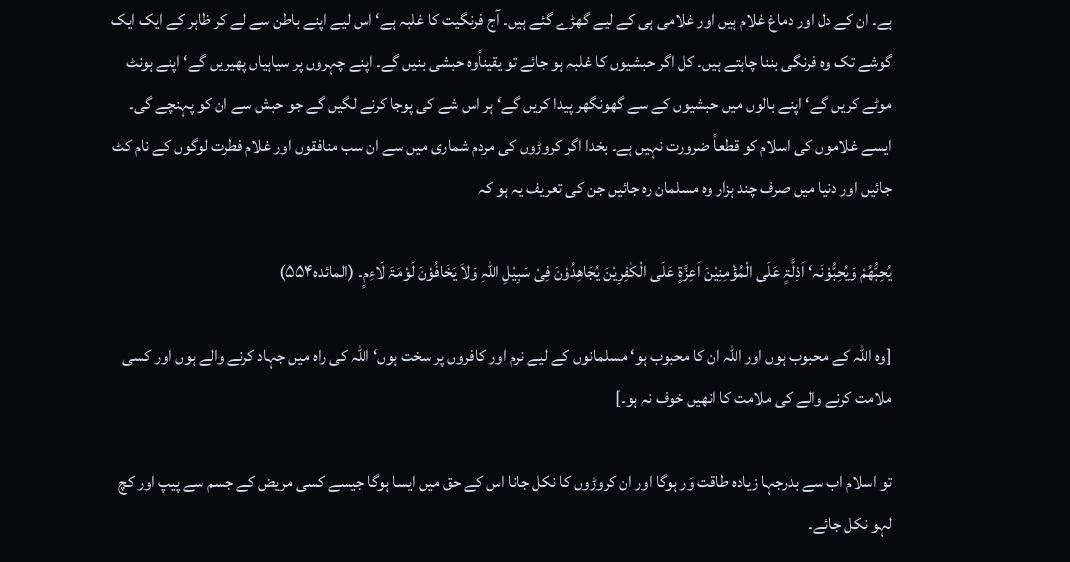ہے۔ ان کے دل اور دماغ غلام ہیں اور غلامی ہی کے لیے گھڑے گئے ہیں۔ آج فرنگیت کا غلبہ ہے‘ اس لیے اپنے باطن سے لے کر ظاہر کے ایک ایک گوشے تک وہ فرنگی بننا چاہتے ہیں۔ کل اگر حبشیوں کا غلبہ ہو جائے تو یقیناًوہ حبشی بنیں گے۔ اپنے چہروں پر سیاہیاں پھیریں گے‘ اپنے ہونٹ موٹے کریں گے‘ اپنے بالوں میں حبشیوں کے سے گھونگھر پیدا کریں گے‘ ہر اس شے کی پوجا کرنے لگیں گے جو حبش سے ان کو پہنچے گی۔ ایسے غلاموں کی اسلام کو قطعاً ضرورت نہیں ہے۔ بخدا اگر کروڑوں کی مردم شماری میں سے ان سب منافقوں اور غلام فطرت لوگوں کے نام کٹ جائیں اور دنیا میں صرف چند ہزار وہ مسلمان رہ جائیں جن کی تعریف یہ ہو کہ

یُحِبُّھُمْ وَیُحِبُّوْنَہ‘ اَذِلَّۃٍ عَلَی الْمُؤْمِنِیْنَ اَعِزَّۃٍ عَلَی الْکٰفِرِیْنَ یُجَاھِدُوْنَ فِیْ سَبِیْلِ اللّٰہِ وَلاَ یَخَافُوْنَ لَوْمَۃَ لَاءِمٍ۔ (المائدہ۵۵۴)

[وہ اللہ کے محبوب ہوں اور اللہ ان کا محبوب ہو‘ مسلمانوں کے لیے نرم اور کافروں پر سخت ہوں‘ اللہ کی راہ میں جہاد کرنے والے ہوں اور کسی ملامت کرنے والے کی ملامت کا انھیں خوف نہ ہو۔]

تو اسلام اب سے بدرجہا زیادہ طاقت وَر ہوگا اور ان کروڑوں کا نکل جانا اس کے حق میں ایسا ہوگا جیسے کسی مریض کے جسم سے پیپ اور کچ لہو نکل جائے۔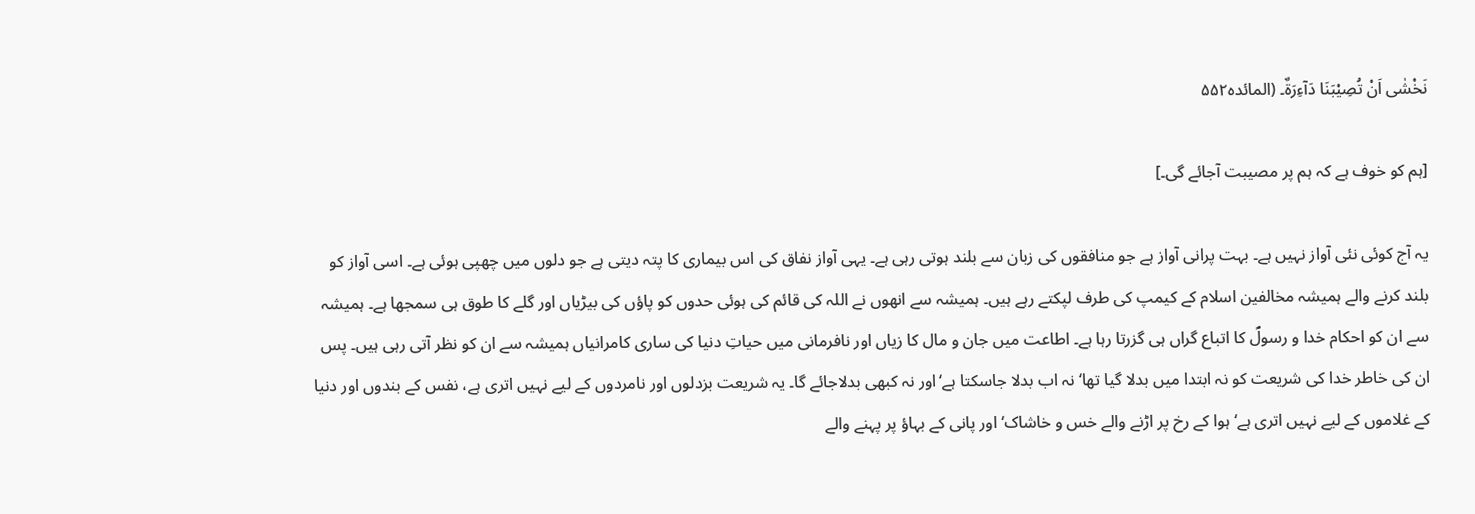نَخْشٰی اَنْ تُصِیْبَنَا دَآءِرَۃٌ۔ (المائدہ۵۵۲

[ہم کو خوف ہے کہ ہم پر مصیبت آجائے گی۔]

یہ آج کوئی نئی آواز نہیں ہے۔ بہت پرانی آواز ہے جو منافقوں کی زبان سے بلند ہوتی رہی ہے۔ یہی آواز نفاق کی اس بیماری کا پتہ دیتی ہے جو دلوں میں چھپی ہوئی ہے۔ اسی آواز کو بلند کرنے والے ہمیشہ مخالفین اسلام کے کیمپ کی طرف لپکتے رہے ہیں۔ ہمیشہ سے انھوں نے اللہ کی قائم کی ہوئی حدوں کو پاؤں کی بیڑیاں اور گلے کا طوق ہی سمجھا ہے۔ ہمیشہ سے ان کو احکام خدا و رسولؐ کا اتباع گراں ہی گزرتا رہا ہے۔ اطاعت میں جان و مال کا زیاں اور نافرمانی میں حیاتِ دنیا کی ساری کامرانیاں ہمیشہ سے ان کو نظر آتی رہی ہیں۔ پس ان کی خاطر خدا کی شریعت کو نہ ابتدا میں بدلا گیا تھا‘ نہ اب بدلا جاسکتا ہے‘اور نہ کبھی بدلاجائے گا۔ یہ شریعت بزدلوں اور نامردوں کے لیے نہیں اتری ہے، نفس کے بندوں اور دنیا کے غلاموں کے لیے نہیں اتری ہے‘ ہوا کے رخ پر اڑنے والے خس و خاشاک‘ اور پانی کے بہاؤ پر پہنے والے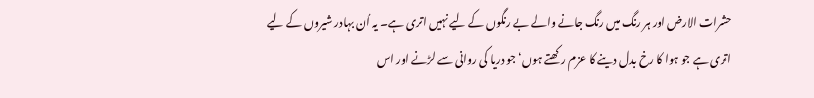حشرات الارض اور ہر رنگ میں رنگ جانے والے بے رنگوں کے لیے نہیں اتری ہے۔ یہ اُن بہادر شیروں کے لیے اتری ہے جو ہوا کا رخ بدل دینے کا عزم رکھتے ہوں‘ جو دریا کی روانی سے لڑنے اور اس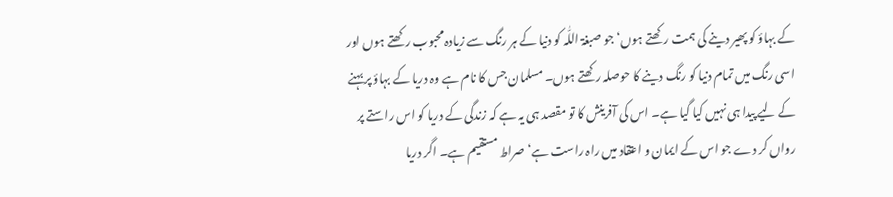کے بہاؤ کو پھیر دینے کی ہمت رکھتے ہوں‘ جو صبغۃ اللّٰہ کو دنیا کے ہر رنگ سے زیادہ محبوب رکھتے ہوں اور اسی رنگ میں تمام دنیا کو رنگ دینے کا حوصلہ رکھتے ہوں۔ مسلمان جس کا نام ہے وہ دریا کے بہاؤ پر بہنے کے لیے پیدا ہی نہیں کیا گیا ہے۔ اس کی آفرینش کا تو مقصد ہی یہ ہے کہ زندگی کے دریا کو اس راستے پر رواں کر دے جو اس کے ایمان و اعتقاد میں راہ راست ہے‘ صراط مستقیم ہے۔ اگر دریا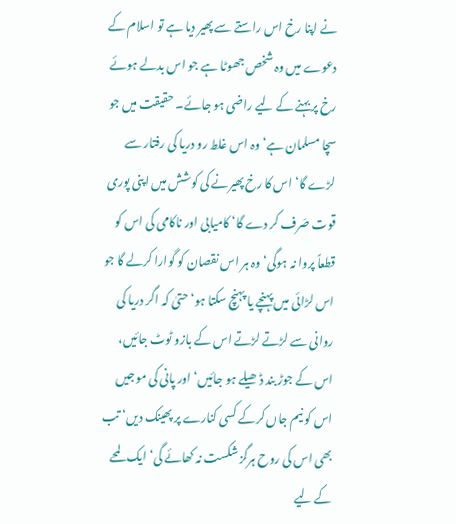نے اپنا رخ اس راستے سے پھیر دیا ہے تو اسلام کے دعوے میں وہ شخص جھوٹا ہے جو اس بدلے ہوئے رخ پر بہنے کے لیے راضی ہو جائے۔ حقیقت میں جو سچا مسلمان ہے‘ وہ اس غلط رو دریا کی رفتار سے لڑے گا‘ اس کا رخ پھیرنے کی کوشش میں اپنی پوری قوت صَرف کر دے گا‘ کامیابی اور ناکامی کی اس کو قطعاً پروا نہ ہوگی‘ وہ ہر اس نقصان کو گوارا کرلے گا جو اس لڑائی میں پہنچے یا پہنچ سکتا ہو‘ حتیٰ کہ اگر دریا کی روانی سے لڑتے لڑتے اس کے بازو ٹوٹ جائیں، اس کے جوڑ بند ڈھیلے ہو جائیں‘ اور پانی کی موجیں اس کو نیم جاں کرکے کسی کنارے پر پھینک دیں‘ تب بھی اس کی روح ہرگز شکست نہ کھائے گی‘ ایک لمحے کے لیے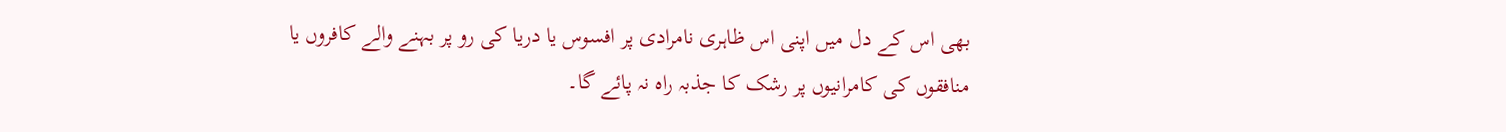بھی اس کے دل میں اپنی اس ظاہری نامرادی پر افسوس یا دریا کی رو پر بہنے والے کافروں یا منافقوں کی کامرانیوں پر رشک کا جذبہ راہ نہ پائے گا۔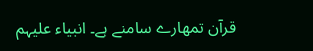قرآن تمھارے سامنے ہے۔ انبیاء علیہم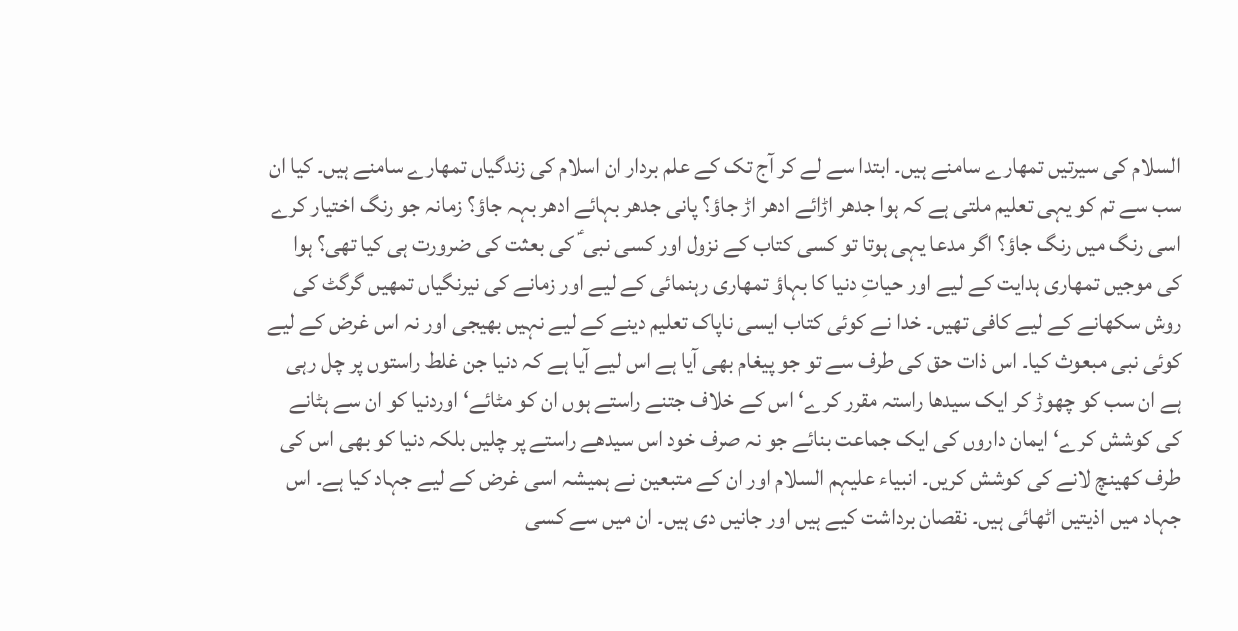السلام کی سیرتیں تمھارے سامنے ہیں۔ ابتدا سے لے کر آج تک کے علم بردار ان اسلام کی زندگیاں تمھارے سامنے ہیں۔ کیا ان سب سے تم کو یہی تعلیم ملتی ہے کہ ہوا جدھر اڑائے ادھر اڑ جاؤ؟ پانی جدھر بہائے ادھر بہہ جاؤ؟ زمانہ جو رنگ اختیار کرے اسی رنگ میں رنگ جاؤ؟ اگر مدعا یہی ہوتا تو کسی کتاب کے نزول اور کسی نبی ؑ کی بعثت کی ضرورت ہی کیا تھی؟ ہوا کی موجیں تمھاری ہدایت کے لیے اور حیاتِ دنیا کا بہاؤ تمھاری رہنمائی کے لیے اور زمانے کی نیرنگیاں تمھیں گرگٹ کی روش سکھانے کے لیے کافی تھیں۔ خدا نے کوئی کتاب ایسی ناپاک تعلیم دینے کے لیے نہیں بھیجی اور نہ اس غرض کے لیے کوئی نبی مبعوث کیا۔ اس ذات حق کی طرف سے تو جو پیغام بھی آیا ہے اس لیے آیا ہے کہ دنیا جن غلط راستوں پر چل رہی ہے ان سب کو چھوڑ کر ایک سیدھا راستہ مقرر کرے‘ اس کے خلاف جتنے راستے ہوں ان کو مٹائے‘ اوردنیا کو ان سے ہٹانے کی کوشش کرے‘ ایمان داروں کی ایک جماعت بنائے جو نہ صرف خود اس سیدھے راستے پر چلیں بلکہ دنیا کو بھی اس کی طرف کھینچ لانے کی کوشش کریں۔ انبیاء علیہم السلام اور ان کے متبعین نے ہمیشہ اسی غرض کے لیے جہاد کیا ہے۔ اس جہاد میں اذیتیں اٹھائی ہیں۔ نقصان برداشت کیے ہیں اور جانیں دی ہیں۔ ان میں سے کسی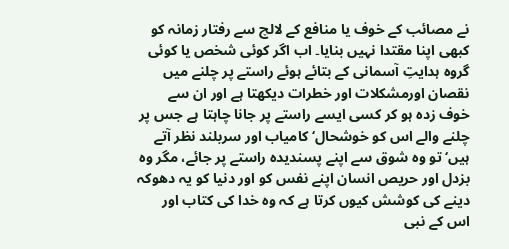نے مصائب کے خوف یا منافع کے لالچ سے رفتار زمانہ کو کبھی اپنا مقتدا نہیں بنایا۔ اب اگر کوئی شخص یا کوئی گروہ ہدایتِ آسمانی کے بتائے ہوئے راستے پر چلنے میں نقصان اورمشکلات اور خطرات دیکھتا ہے اور ان سے خوف زدہ ہو کر کسی ایسے راستے پر جانا چاہتا ہے جس پر چلنے والے اس کو خوشحال‘ کامیاب اور سربلند نظر آتے ہیں‘ تو وہ شوق سے اپنے پسندیدہ راستے پر جائے، مگر وہ بزدل اور حریص انسان اپنے نفس کو اور دنیا کو یہ دھوکہ دینے کی کوشش کیوں کرتا ہے کہ وہ خدا کی کتاب اور اس کے نبی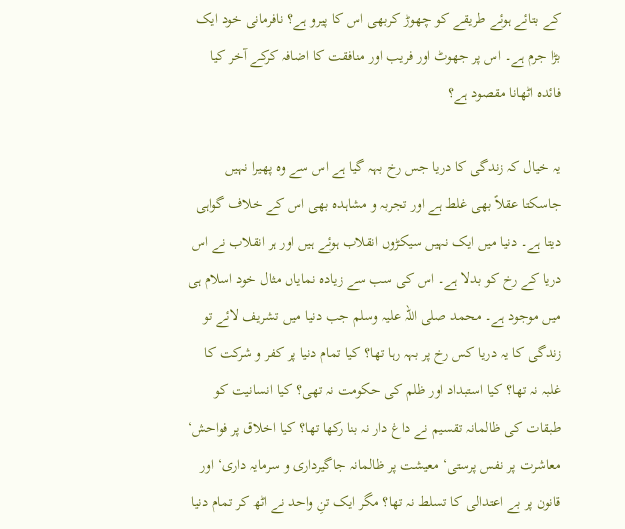کے بتائے ہوئے طریقے کو چھوڑ کربھی اس کا پیرو ہے؟ نافرمانی خود ایک بڑا جرم ہے۔ اس پر جھوٹ اور فریب اور منافقت کا اضافہ کرکے آخر کیا فائدہ اٹھانا مقصود ہے؟

یہ خیال کہ زندگی کا دریا جس رخ بہہ گیا ہے اس سے وہ پھیرا نہیں جاسکتا عقلاً بھی غلط ہے اور تجربہ و مشاہدہ بھی اس کے خلاف گواہی دیتا ہے۔ دنیا میں ایک نہیں سیکڑوں انقلاب ہوئے ہیں اور ہر انقلاب نے اس دریا کے رخ کو بدلا ہے۔ اس کی سب سے زیادہ نمایاں مثال خود اسلام ہی میں موجود ہے۔ محمد صلی اللہ علیہ وسلم جب دنیا میں تشریف لائے تو زندگی کا یہ دریا کس رخ پر بہہ رہا تھا؟ کیا تمام دنیا پر کفر و شرکت کا غلبہ نہ تھا؟ کیا استبداد اور ظلم کی حکومت نہ تھی؟ کیا انسانیت کو طبقات کی ظالمانہ تقسیم نے داغ دار نہ بنا رکھا تھا؟ کیا اخلاق پر فواحش‘ معاشرت پر نفس پرستی‘ معیشت پر ظالمانہ جاگیرداری و سرمایہ داری‘ اور قانون پر بے اعتدالی کا تسلط نہ تھا؟ مگر ایک تنِ واحد نے اٹھ کر تمام دنیا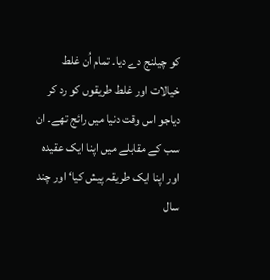کو چیلنج دے دیا۔ تمام اُن غلط خیالات اور غلط طریقوں کو رد کر دیاجو اس وقت دنیا میں رائج تھے۔ ان سب کے مقابلے میں اپنا ایک عقیدہ اور اپنا ایک طریقہ پیش کیا‘ اور چند سال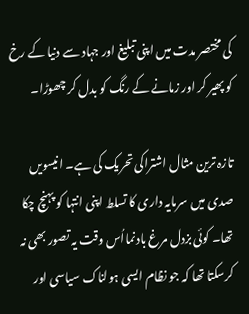کی مختصر مدت میں اپنی تبلیغ اور جہاد سے دنیا کے رخ کو پھیر کر اور زمانے کے رنگ کو بدل کر چھوڑا۔

تازہ ترین مثال اشتراکی تحریک کی ہے۔ انیسویں صدی میں سرمایہ داری کا تسلط اپنی انتہا کو پہنچ چکا تھا۔ کوئی بزدل مرغ بادنمااُس وقت یہ تصور بھی نہ کرسکتا تھا کہ جو نظام ایسی ہولناک سیاسی اور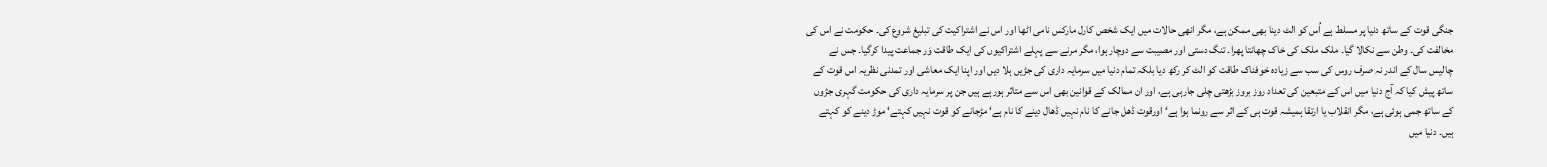جنگی قوت کے ساتھ دنیا پر مسلط ہے اُس کو الٹ دینا بھی ممکن ہے، مگر انھی حالات میں ایک شخص کارل مارکس نامی اٹھا اور اس نے اشتراکیت کی تبلیغ شروع کی۔ حکومت نے اس کی مخالفت کی۔ وطن سے نکالا گیا۔ ملک ملک کی خاک چھانتا پھرا۔ تنگ دستی اور مصیبت سے دوچار ہوا، مگر مرنے سے پہلے اشتراکیوں کی ایک طاقت وَر جماعت پیدا کرگیا۔ جس نے چالیس سال کے اندر نہ صرف روس کی سب سے زیادہ خوفناک طاقت کو الٹ کر رکھ دیا بلکہ تمام دنیا میں سرمایہ داری کی جڑیں ہلا دیں اور اپنا ایک معاشی اور تمدنی نظریہ اس قوت کے ساتھ پیش کیا کہ آج دنیا میں اس کے متبعین کی تعداد روز بروز بڑھتی چلی جارہی ہے، اور ان ممالک کے قوانین بھی اس سے متاثر ہورہے ہیں جن پر سرمایہ داری کی حکومت گہری جڑوں کے ساتھ جمی ہوئی ہے، مگر انقلاب یا ارتقا ہمیشہ قوت ہی کے اثر سے رونما ہوا ہے‘ اورقوت ڈھل جانے کا نام نہیں ڈھال دینے کا نام ہے‘ مڑجانے کو قوت نہیں کہتے‘ موڑ دینے کو کہتے ہیں۔ دنیا میں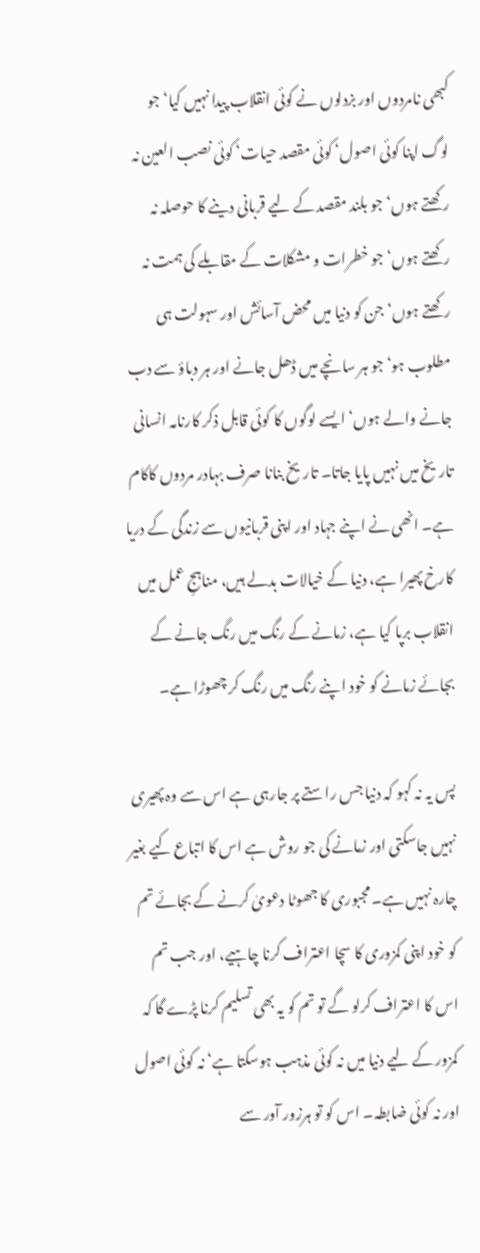کبھی نامردوں اور بزدلوں نے کوئی انقلاب پیدا نہیں کیا‘ جو لوگ اپنا کوئی اصول‘ کوئی مقصد حیات‘ کوئی نصب العین نہ رکھتے ہوں‘ جو بلند مقصد کے لیے قربانی دینے کا حوصلہ نہ رکھتے ہوں‘ جو خطرات و مشکلات کے مقابلے کی ہمت نہ رکھتے ہوں‘ جن کو دنیا میں محض آسائش اور سہولت ہی مطلوب ہو‘ جو ہر سانچے میں ڈھل جانے اور ہر دباؤ سے دب جانے والے ہوں‘ ایسے لوگوں کا کوئی قابل ذکر کارنامہ انسانی تاریخ میں نہیں پایا جاتا۔ تاریخ بنانا صرف بہادر مردوں کاکام ہے۔ انھی نے اپنے جہاد اور اپنی قربانیوں سے زندگی کے دریا کارخ پھیرا ہے، دنیا کے خیالات بدلے ہیں، مناہجِ عمل میں انقلاب برپا کیا ہے، زمانے کے رنگ میں رنگ جانے کے بجائے زمانے کو خود اپنے رنگ میں رنگ کر چھوڑا ہے۔

پس یہ نہ کہو کہ دنیا جس راستے پر جارہی ہے اس سے وہ پھیری نہیں جاسکتی اور زمانے کی جو روش ہے اس کا اتباع کیے بغیر چارہ نہیں ہے۔ مجبوری کا جھوٹا دعویٰ کرنے کے بجائے تم کو خود اپنی کمزوری کا سچا اعتراف کرنا چاہیے، اور جب تم اس کا اعتراف کرلو گے تو تم کو یہ بھی تسلیم کرنا پڑے گا کہ کمزور کے لیے دنیا میں نہ کوئی مذہب ہوسکتا ہے‘ نہ کوئی اصول اور نہ کوئی ضابطہ۔ اس کو تو ہرزور آور سے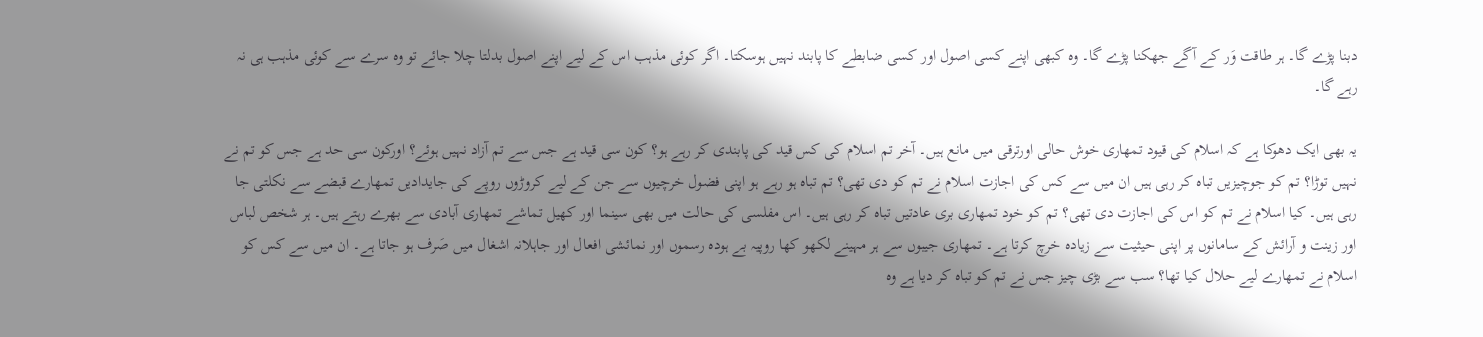دبنا پڑے گا۔ ہر طاقت وَر کے آگے جھکنا پڑے گا۔ وہ کبھی اپنے کسی اصول اور کسی ضابطے کا پابند نہیں ہوسکتا۔ اگر کوئی مذہب اس کے لیے اپنے اصول بدلتا چلا جائے تو وہ سرے سے کوئی مذہب ہی نہ رہے گا۔

یہ بھی ایک دھوکا ہے کہ اسلام کی قیود تمھاری خوش حالی اورترقی میں مانع ہیں۔ آخر تم اسلام کی کس قید کی پابندی کر رہے ہو؟ کون سی قید ہے جس سے تم آزاد نہیں ہوئے؟ اورکون سی حد ہے جس کو تم نے نہیں توڑا؟ تم کو جوچیزیں تباہ کر رہی ہیں ان میں سے کس کی اجازت اسلام نے تم کو دی تھی؟ تم تباہ ہو رہے ہو اپنی فضول خرچیوں سے جن کے لیے کروڑوں روپے کی جایدادیں تمھارے قبضے سے نکلتی جا رہی ہیں۔ کیا اسلام نے تم کو اس کی اجازت دی تھی؟ تم کو خود تمھاری بری عادتیں تباہ کر رہی ہیں۔ اس مفلسی کی حالت میں بھی سینما اور کھیل تماشے تمھاری آبادی سے بھرے رہتے ہیں۔ ہر شخص لباس اور زینت و آرائش کے سامانوں پر اپنی حیثیت سے زیادہ خرچ کرتا ہے۔ تمھاری جیبوں سے ہر مہینے لکھو کھا روپیہ بے ہودہ رسموں اور نمائشی افعال اور جاہلانہ اشغال میں صَرف ہو جاتا ہے۔ ان میں سے کس کو اسلام نے تمھارے لیے حلال کیا تھا؟ سب سے بڑی چیز جس نے تم کو تباہ کر دیا ہے وہ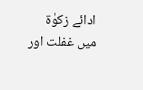ادائے زکوٰۃ میں غفلت اور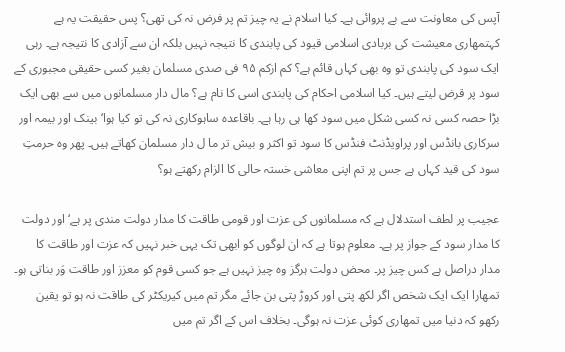آپس کی معاونت سے بے پروائی ہے۔ کیا اسلام نے یہ چیز تم پر فرض نہ کی تھی؟ پس حقیقت یہ ہے کہتمھاری معیشت کی بربادی اسلامی قیود کی پابندی کا نتیجہ نہیں بلکہ ان سے آزادی کا نتیجہ ہے۔ رہی ایک سود کی پابندی تو وہ بھی کہاں قائم ہے؟ کم ازکم ۹۵ فی صدی مسلمان بغیر کسی حقیقی مجبوری کے سود پر قرض لیتے ہیں۔ کیا اسلامی احکام کی پابندی اسی کا نام ہے؟ مال دار مسلمانوں میں سے بھی ایک بڑا حصہ کسی نہ کسی شکل میں سود کھا ہی رہا ہے۔ باقاعدہ ساہوکاری نہ کی تو کیا ہوا‘ بینک اور بیمہ اور سرکاری بانڈس اور پراویڈنٹ فنڈس کا سود تو اکثر و بیش تر ما ل دار مسلمان کھاتے ہیں۔ پھر وہ حرمتِ سود کی قید کہاں ہے جس پر تم اپنی معاشی خستہ حالی کا الزام رکھتے ہو؟

عجیب پر لطف استدلال ہے کہ مسلمانوں کی عزت اور قومی طاقت کا مدار دولت مندی پر ہے‘ اور دولت کا مدار سود کے جواز پر ہے۔ معلوم ہوتا ہے کہ ان لوگوں کو ابھی تک یہی خبر نہیں کہ عزت اور طاقت کا مدار دراصل ہے کس چیز پر۔ محض دولت ہرگز وہ چیز نہیں ہے جو کسی قوم کو معزز اور طاقت وَر بناتی ہو۔ تمھارا ایک ایک شخص اگر لکھ پتی اور کروڑ پتی بن جائے مگر تم میں کیریکٹر کی طاقت نہ ہو تو یقین رکھو کہ دنیا میں تمھاری کوئی عزت نہ ہوگی۔ بخلاف اس کے اگر تم میں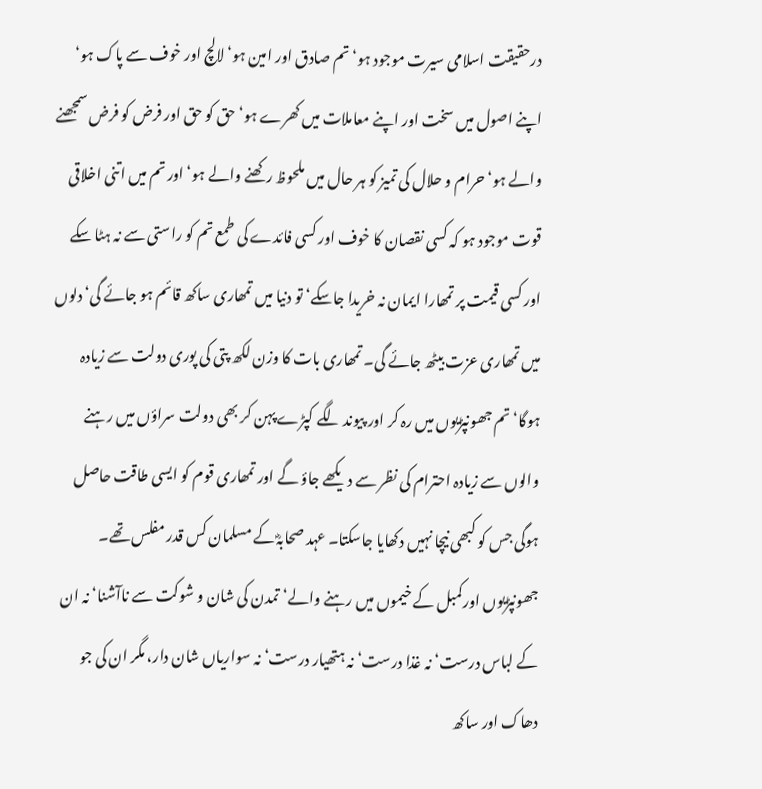درحقیقت اسلامی سیرت موجود ہو‘ تم صادق اور امین ہو‘ لالچ اور خوف سے پاک ہو‘ اپنے اصول میں سخت اور اپنے معاملات میں کھرے ہو‘ حق کو حق اور فرض کو فرض سمجھنے والے ہو‘ حرام و حلال کی تمیز کو ہر حال میں ملحوظ رکھنے والے ہو‘ اور تم میں اتنی اخلاقی قوت موجود ہو کہ کسی نقصان کا خوف اور کسی فائدے کی طمع تم کو راستی سے نہ ہٹا سکے اور کسی قیمت پر تمھارا ایمان نہ خریدا جاسکے‘ تو دنیا میں تمھاری ساکھ قائم ہو جائے گی‘ دلوں میں تمھاری عزت بیٹھ جائے گی۔ تمھاری بات کا وزن لکھ پتی کی پوری دولت سے زیادہ ہوگا‘ تم جھونپڑیوں میں رہ کر اور پیوند لگے کپڑے پہن کر بھی دولت سراؤں میں رہنے والوں سے زیادہ احترام کی نظر سے دیکھے جاؤ گے اور تمھاری قوم کو ایسی طاقت حاصل ہوگی جس کو کبھی نیچا نہیں دکھایا جاسکتا۔ عہد صحابہؓ کے مسلمان کس قدر مفلس تھے۔ جھونپڑیوں اورکمبل کے خیموں میں رہنے والے‘ تمدن کی شان و شوکت سے ناآشنا‘ نہ ان کے لباس درست‘ نہ غذا درست‘ نہ ہتھیار درست‘ نہ سواریاں شان دار، مگر ان کی جو دھاک اور ساکھ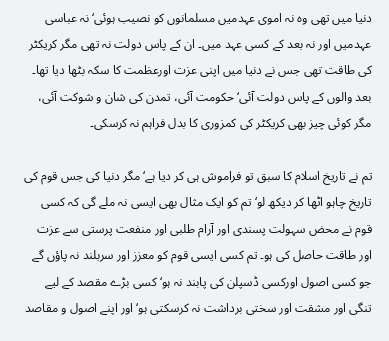دنیا میں تھی وہ نہ اموی عہدمیں مسلمانوں کو نصیب ہوئی‘ نہ عباسی عہدمیں اور نہ بعد کے کسی عہد میں۔ ان کے پاس دولت نہ تھی مگر کریکٹر کی طاقت تھی جس نے دنیا میں اپنی عزت اورعظمت کا سکہ بٹھا دیا تھا۔ بعد والوں کے پاس دولت آئی‘ حکومت آئی، تمدن کی شان و شوکت آئی، مگر کوئی چیز بھی کریکٹر کی کمزوری کا بدل فراہم نہ کرسکی۔

تم نے تاریخ اسلام کا سبق تو فراموش ہی کر دیا ہے‘ مگر دنیا کی جس قوم کی تاریخ چاہو اٹھا کر دیکھ لو‘ تم کو ایک مثال بھی ایسی نہ ملے گی کہ کسی قوم نے محض سہولت پسندی اور آرام طلبی اور منفعت پرستی سے عزت اور طاقت حاصل کی ہو۔ تم کسی ایسی قوم کو معزز اور سربلند نہ پاؤں گے جو کسی اصول اورکسی ڈسپلن کی پابند نہ ہو‘ کسی بڑے مقصد کے لیے تنگی اور مشقت اور سختی برداشت نہ کرسکتی ہو‘ اور اپنے اصول و مقاصد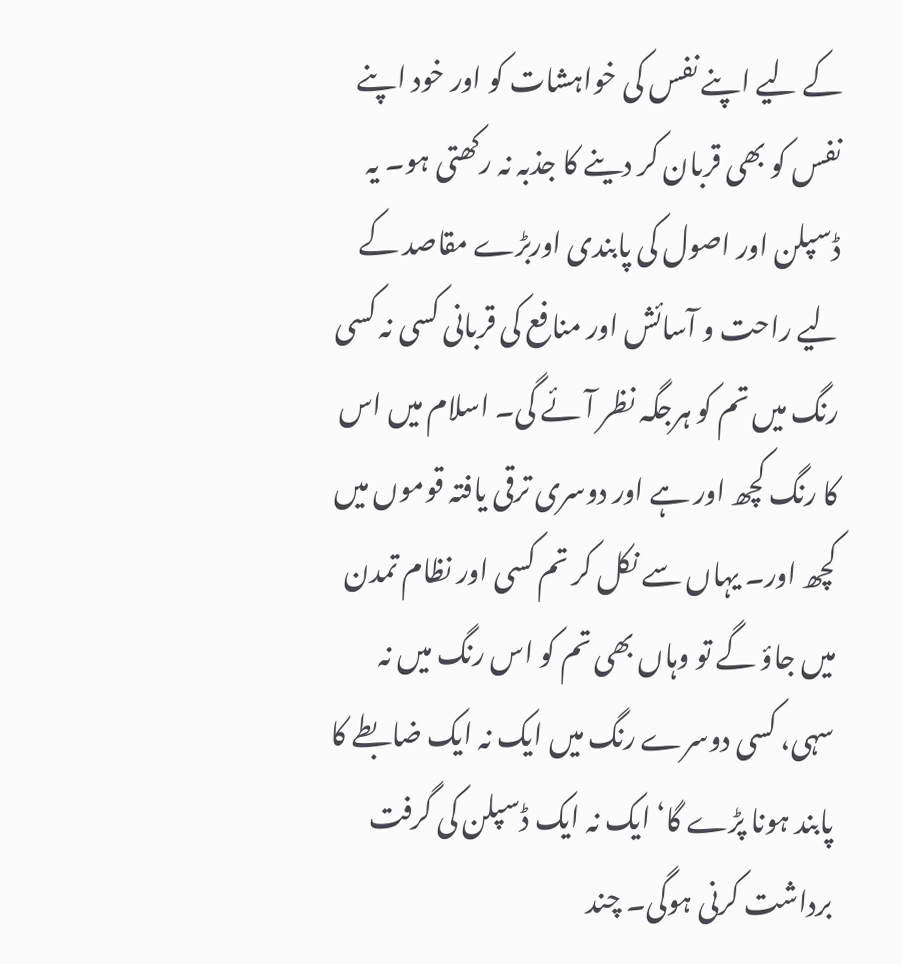کے لیے اپنے نفس کی خواہشات کو اور خود اپنے نفس کو بھی قربان کر دینے کا جذبہ نہ رکھتی ہو۔ یہ ڈسپلن اور اصول کی پابندی اوربڑے مقاصد کے لیے راحت و آسائش اور منافع کی قربانی کسی نہ کسی رنگ میں تم کو ہرجگہ نظر آئے گی۔ اسلام میں اس کا رنگ کچھ اور ہے اور دوسری ترقی یافتہ قوموں میں کچھ اور۔ یہاں سے نکل کر تم کسی اور نظام تمدن میں جاؤ گے تو وہاں بھی تم کو اس رنگ میں نہ سہی، کسی دوسرے رنگ میں ایک نہ ایک ضابطے کا پابند ہونا پڑے گا‘ ایک نہ ایک ڈسپلن کی گرفت برداشت کرنی ہوگی۔ چند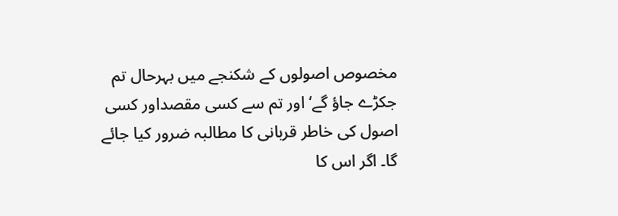مخصوص اصولوں کے شکنجے میں بہرحال تم جکڑے جاؤ گے‘ اور تم سے کسی مقصداور کسی اصول کی خاطر قربانی کا مطالبہ ضرور کیا جائے گا۔ اگر اس کا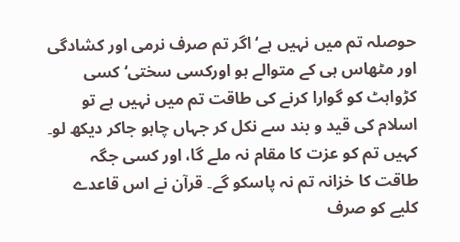حوصلہ تم میں نہیں ہے‘ اگر تم صرف نرمی اور کشادگی اور مٹھاس ہی کے متوالے ہو اورکسی سختی‘ کسی کڑواہٹ کو گوارا کرنے کی طاقت تم میں نہیں ہے تو اسلام کی قید و بند سے نکل کر جہاں چاہو جاکر دیکھ لو۔ کہیں تم کو عزت کا مقام نہ ملے گا، اور کسی جگہ طاقت کا خزانہ تم نہ پاسکو گے۔ قرآن نے اس قاعدے کلیے کو صرف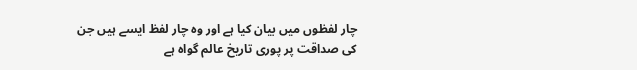چار لفظوں میں بیان کیا ہے اور وہ چار لفظ ایسے ہیں جن کی صداقت پر پوری تاریخ عالم گواہ ہے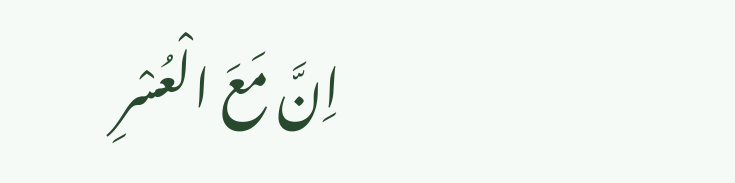اِنَّ مَعَ الْعُسْرِ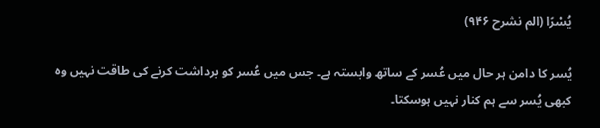یُسْرًا (الم نشرح ۹۴۶)

یُسر کا دامن ہر حال میں عُسر کے ساتھ وابستہ ہے۔ جس میں عُسر کو برداشت کرنے کی طاقت نہیں وہ کبھی یُسر سے ہم کنار نہیں ہوسکتا۔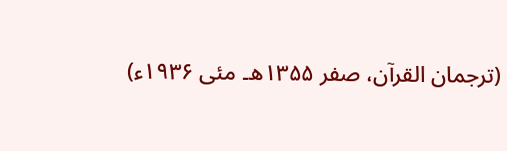(ترجمان القرآن، صفر ۱۳۵۵ھ۔ مئی ۱۹۳۶ء)